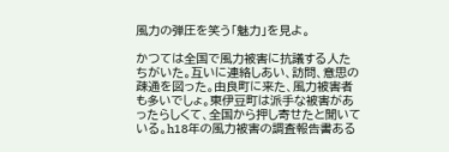風力の弾圧を笑う「魅力」を見よ。

かつては全国で風力被害に抗議する人たちがいた。互いに連絡しあい、訪問、意思の疎通を図った。由良町に来た、風力被害者も多いでしょ。東伊豆町は派手な被害があったらしくて、全国から押し寄せたと聞いている。h18年の風力被害の調査報告書ある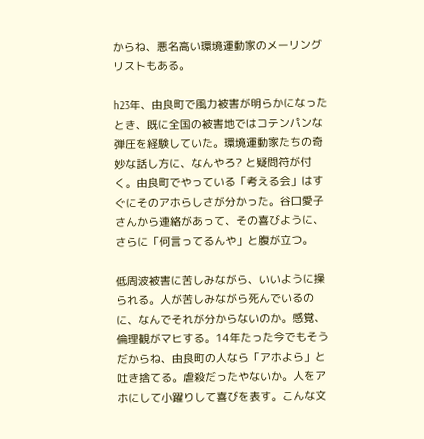からね、悪名高い環境運動家のメーリングリストもある。

h23年、由良町で風力被害が明らかになったとき、既に全国の被害地ではコテンパンな弾圧を経験していた。環境運動家たちの奇妙な話し方に、なんやろ? と疑問符が付く。由良町でやっている「考える会」はすぐにそのアホらしさが分かった。谷口愛子さんから連絡があって、その喜びように、さらに「何言ってるんや」と腹が立つ。

低周波被害に苦しみながら、いいように操られる。人が苦しみながら死んでいるのに、なんでそれが分からないのか。感覚、倫理観がマヒする。14年たった今でもそうだからね、由良町の人なら「アホよら」と吐き捨てる。虐殺だったやないか。人をアホにして小躍りして喜びを表す。こんな文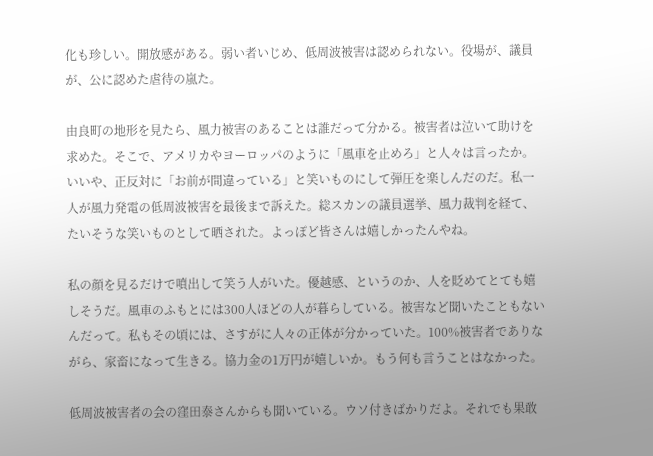化も珍しい。開放感がある。弱い者いじめ、低周波被害は認められない。役場が、議員が、公に認めた虐待の嵐た。

由良町の地形を見たら、風力被害のあることは誰だって分かる。被害者は泣いて助けを求めた。そこで、アメリカやヨーロッパのように「風車を止めろ」と人々は言ったか。いいや、正反対に「お前が間違っている」と笑いものにして弾圧を楽しんだのだ。私一人が風力発電の低周波被害を最後まで訴えた。総スカンの議員選挙、風力裁判を経て、たいそうな笑いものとして晒された。よっぽど皆さんは嬉しかったんやね。

私の顔を見るだけで噴出して笑う人がいた。優越感、というのか、人を貶めてとても嬉しそうだ。風車のふもとには300人ほどの人が暮らしている。被害など聞いたこともないんだって。私もその頃には、さすがに人々の正体が分かっていた。100%被害者でありながら、家畜になって生きる。協力金の1万円が嬉しいか。もう何も言うことはなかった。

低周波被害者の会の窪田泰さんからも聞いている。ウソ付きばかりだよ。それでも果敢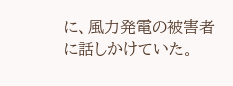に、風力発電の被害者に話しかけていた。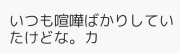いつも喧嘩ばかりしていたけどな。カ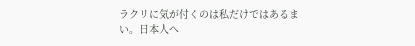ラクリに気が付くのは私だけではあるまい。日本人へ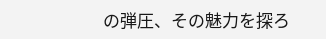の弾圧、その魅力を探ろ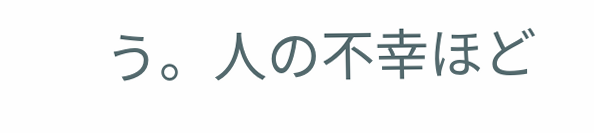う。人の不幸ほど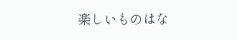楽しいものはな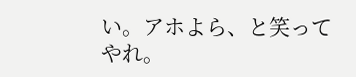い。アホよら、と笑ってやれ。